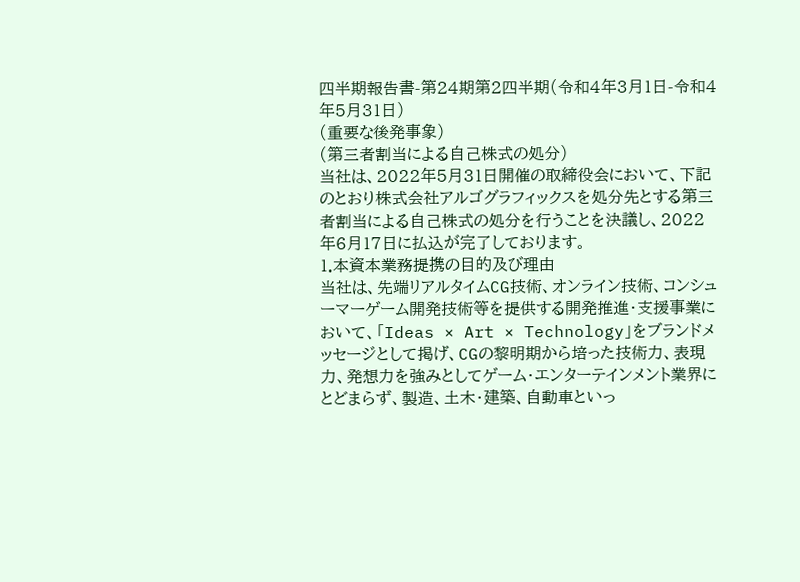四半期報告書-第24期第2四半期(令和4年3月1日-令和4年5月31日)
(重要な後発事象)
(第三者割当による自己株式の処分)
当社は、2022年5月31日開催の取締役会において、下記のとおり株式会社アルゴグラフィックスを処分先とする第三者割当による自己株式の処分を行うことを決議し、2022年6月17日に払込が完了しております。
1.本資本業務提携の目的及び理由
当社は、先端リアルタイムCG技術、オンライン技術、コンシューマーゲーム開発技術等を提供する開発推進・支援事業において、「Ideas × Art × Technology」をブランドメッセージとして掲げ、CGの黎明期から培った技術力、表現力、発想力を強みとしてゲーム・エンターテインメント業界にとどまらず、製造、土木・建築、自動車といっ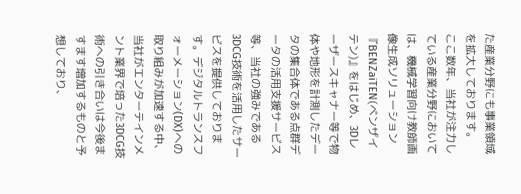た産業分野にも事業領域を拡大しております。
ここ数年、当社が注力している産業分野においては、機械学習向け教師画像生成ソリューション『BENZaiTEN(ベンザイテン)』をはじめ、3Dレーザースキャナー等で物体や地形を計測したデータの集合体である点群データの活用支援サービス等、当社の強みである3DCG技術を活用したサービスを提供しております。デジタルトランスフォーメーション(DX)への取り組みが加速する中、当社がエンターテインメント業界で培った3DCG技術への引き合いは今後ますます増加するものと予想しており、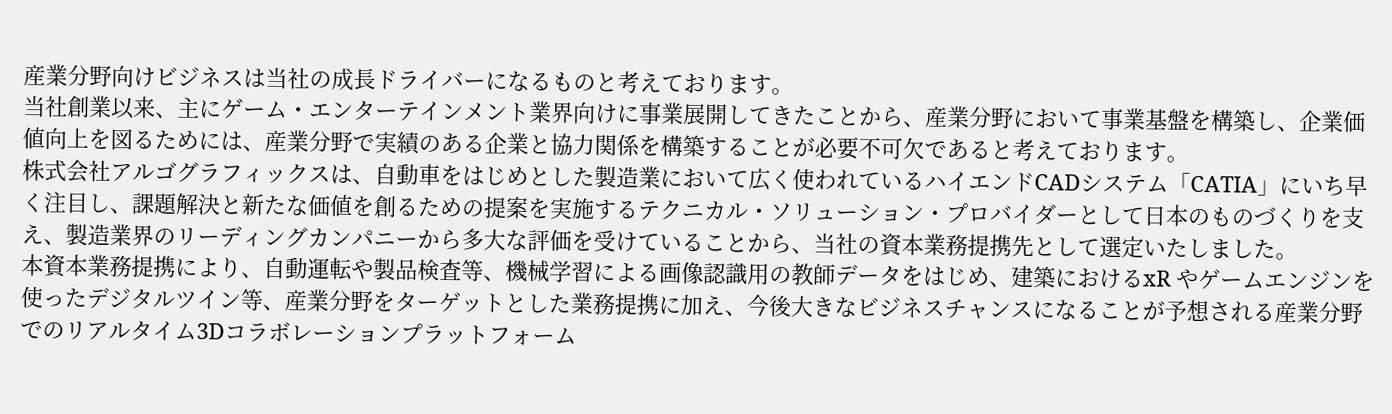産業分野向けビジネスは当社の成長ドライバーになるものと考えております。
当社創業以来、主にゲーム・エンターテインメント業界向けに事業展開してきたことから、産業分野において事業基盤を構築し、企業価値向上を図るためには、産業分野で実績のある企業と協力関係を構築することが必要不可欠であると考えております。
株式会社アルゴグラフィックスは、自動車をはじめとした製造業において広く使われているハイエンドCADシステム「CATIA」にいち早く注目し、課題解決と新たな価値を創るための提案を実施するテクニカル・ソリューション・プロバイダーとして日本のものづくりを支え、製造業界のリーディングカンパニーから多大な評価を受けていることから、当社の資本業務提携先として選定いたしました。
本資本業務提携により、自動運転や製品検査等、機械学習による画像認識用の教師データをはじめ、建築におけるxR やゲームエンジンを使ったデジタルツイン等、産業分野をターゲットとした業務提携に加え、今後大きなビジネスチャンスになることが予想される産業分野でのリアルタイム3Dコラボレーションプラットフォーム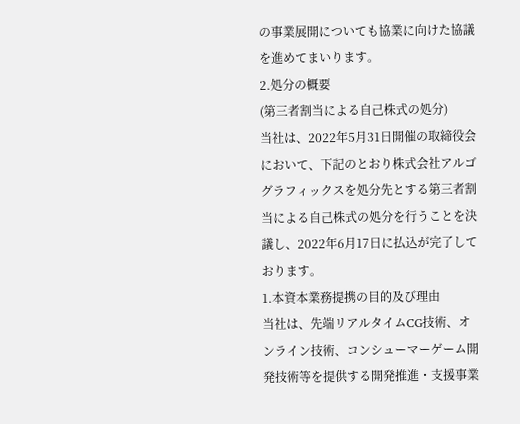の事業展開についても協業に向けた協議を進めてまいります。
2.処分の概要
(第三者割当による自己株式の処分)
当社は、2022年5月31日開催の取締役会において、下記のとおり株式会社アルゴグラフィックスを処分先とする第三者割当による自己株式の処分を行うことを決議し、2022年6月17日に払込が完了しております。
1.本資本業務提携の目的及び理由
当社は、先端リアルタイムCG技術、オンライン技術、コンシューマーゲーム開発技術等を提供する開発推進・支援事業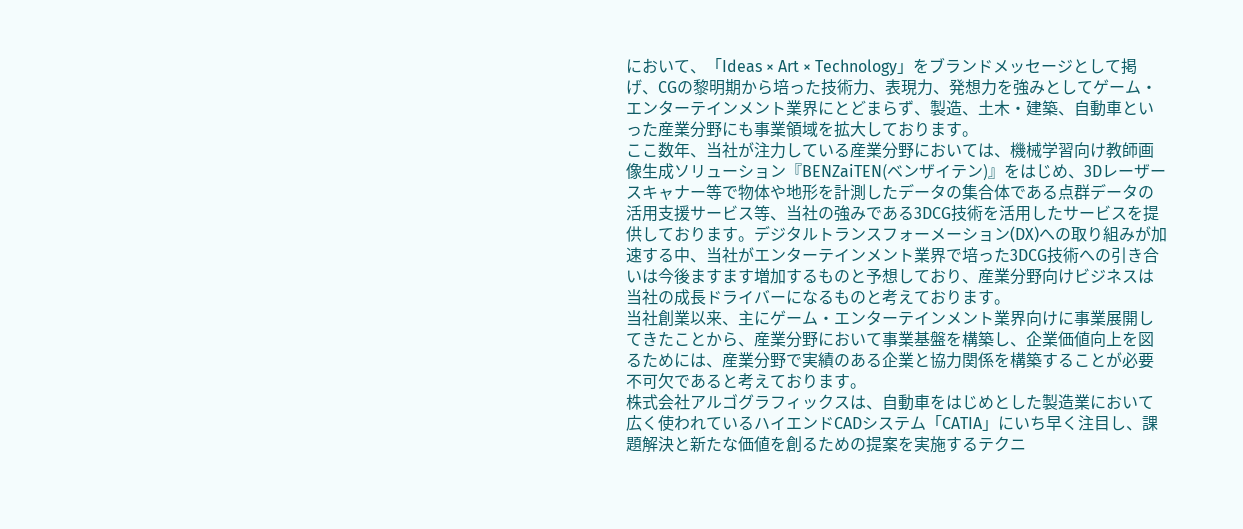において、「Ideas × Art × Technology」をブランドメッセージとして掲げ、CGの黎明期から培った技術力、表現力、発想力を強みとしてゲーム・エンターテインメント業界にとどまらず、製造、土木・建築、自動車といった産業分野にも事業領域を拡大しております。
ここ数年、当社が注力している産業分野においては、機械学習向け教師画像生成ソリューション『BENZaiTEN(ベンザイテン)』をはじめ、3Dレーザースキャナー等で物体や地形を計測したデータの集合体である点群データの活用支援サービス等、当社の強みである3DCG技術を活用したサービスを提供しております。デジタルトランスフォーメーション(DX)への取り組みが加速する中、当社がエンターテインメント業界で培った3DCG技術への引き合いは今後ますます増加するものと予想しており、産業分野向けビジネスは当社の成長ドライバーになるものと考えております。
当社創業以来、主にゲーム・エンターテインメント業界向けに事業展開してきたことから、産業分野において事業基盤を構築し、企業価値向上を図るためには、産業分野で実績のある企業と協力関係を構築することが必要不可欠であると考えております。
株式会社アルゴグラフィックスは、自動車をはじめとした製造業において広く使われているハイエンドCADシステム「CATIA」にいち早く注目し、課題解決と新たな価値を創るための提案を実施するテクニ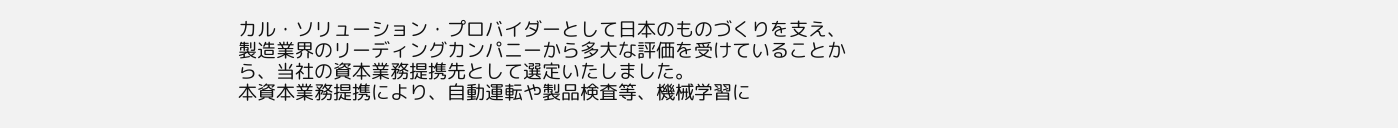カル・ソリューション・プロバイダーとして日本のものづくりを支え、製造業界のリーディングカンパニーから多大な評価を受けていることから、当社の資本業務提携先として選定いたしました。
本資本業務提携により、自動運転や製品検査等、機械学習に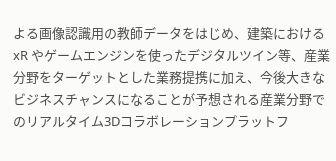よる画像認識用の教師データをはじめ、建築におけるxR やゲームエンジンを使ったデジタルツイン等、産業分野をターゲットとした業務提携に加え、今後大きなビジネスチャンスになることが予想される産業分野でのリアルタイム3Dコラボレーションプラットフ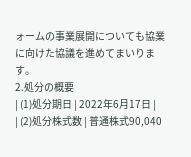ォームの事業展開についても協業に向けた協議を進めてまいります。
2.処分の概要
| (1)処分期日 | 2022年6月17日 |
| (2)処分株式数 | 普通株式90,040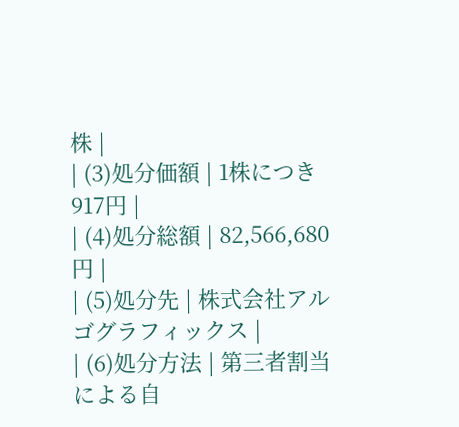株 |
| (3)処分価額 | 1株につき917円 |
| (4)処分総額 | 82,566,680円 |
| (5)処分先 | 株式会社アルゴグラフィックス |
| (6)処分方法 | 第三者割当による自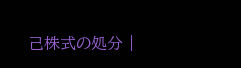己株式の処分 |